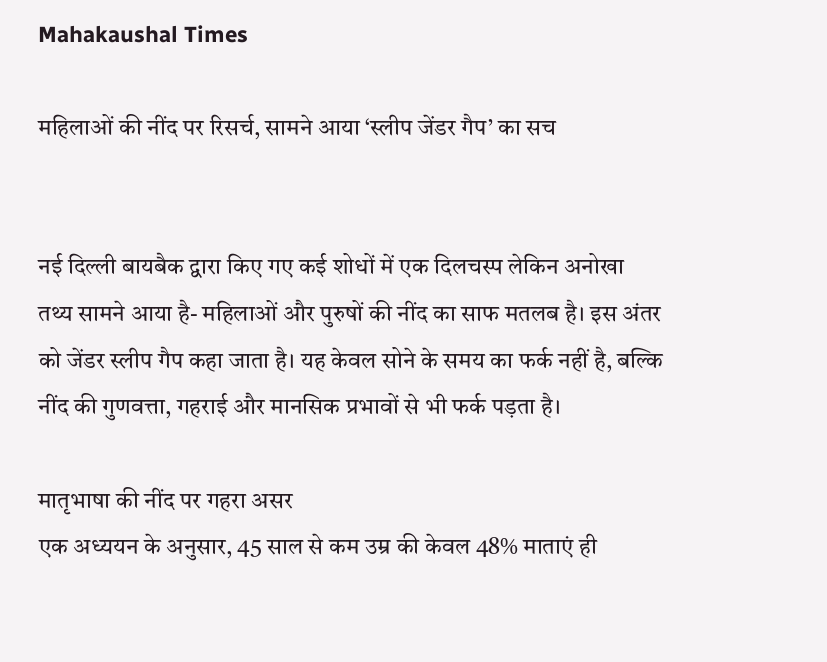Mahakaushal Times

महिलाओं की नींद पर रिसर्च, सामने आया ‘स्लीप जेंडर गैप’ का सच


नई दिल्ली बायबैक द्वारा किए गए कई शोधों में एक दिलचस्प लेकिन अनोखा तथ्य सामने आया है- महिलाओं और पुरुषों की नींद का साफ मतलब है। इस अंतर को जेंडर स्लीप गैप कहा जाता है। यह केवल सोने के समय का फर्क नहीं है, बल्कि नींद की गुणवत्ता, गहराई और मानसिक प्रभावों से भी फर्क पड़ता है।

मातृभाषा की नींद पर गहरा असर
एक अध्ययन के अनुसार, 45 साल से कम उम्र की केवल 48% माताएं ही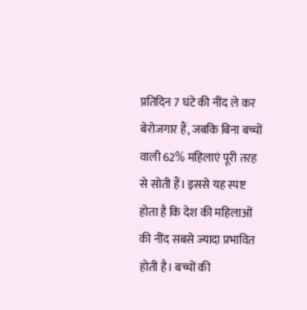प्रतिदिन 7 घंटे की नींद ले कर बेरोजगार हैं, जबकि बिना बच्चों वाली 62% महिलाएं पूरी तरह से सोती हैं। इससे यह स्पष्ट होता है कि देश की महिलाओं की नींद सबसे ज्यादा प्रभावित होती है। बच्चों की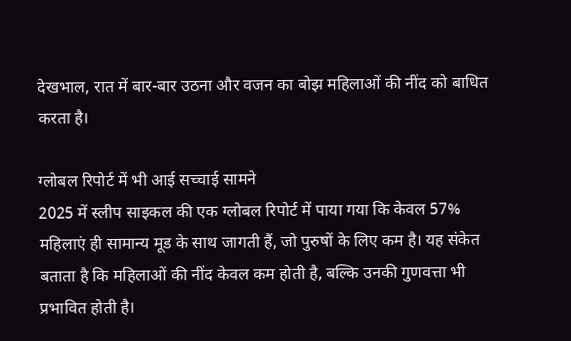देखभाल, रात में बार-बार उठना और वजन का बोझ महिलाओं की नींद को बाधित करता है।

ग्लोबल रिपोर्ट में भी आई सच्चाई सामने
2025 में स्लीप साइकल की एक ग्लोबल रिपोर्ट में पाया गया कि केवल 57% महिलाएं ही सामान्य मूड के साथ जागती हैं, जो पुरुषों के लिए कम है। यह संकेत बताता है कि महिलाओं की नींद केवल कम होती है, बल्कि उनकी गुणवत्ता भी प्रभावित होती है।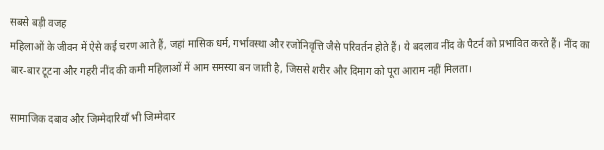सबसे बड़ी वजह
महिलाओं के जीवन में ऐसे कई चरण आते हैं, जहां मासिक धर्म, गर्भावस्था और रजोनिवृत्ति जैसे परिवर्तन होते हैं। ये बदलाव नींद के पैटर्न को प्रभावित करते हैं। नींद का बार-बार टूटना और गहरी नींद की कमी महिलाओं में आम समस्या बन जाती है, जिससे शरीर और दिमाग को पूरा आराम नहीं मिलता।

सामाजिक दबाव और जिम्मेदारियाँ भी जिम्मेदार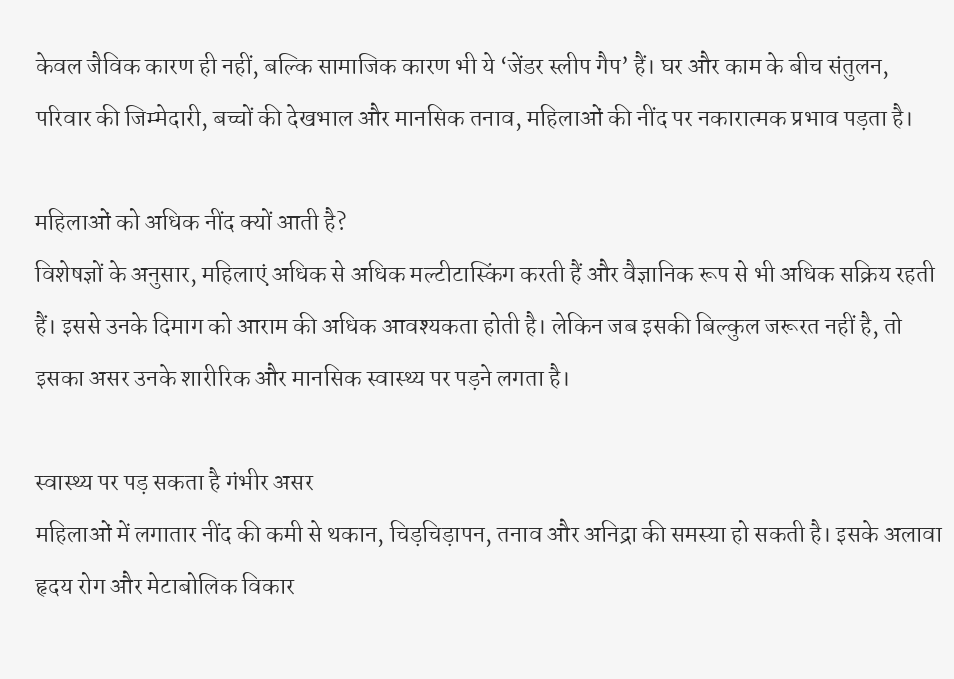केवल जैविक कारण ही नहीं, बल्कि सामाजिक कारण भी ये ‘जेंडर स्लीप गैप’ हैं। घर और काम के बीच संतुलन, परिवार की जिम्मेदारी, बच्चों की देखभाल और मानसिक तनाव, महिलाओं की नींद पर नकारात्मक प्रभाव पड़ता है।

महिलाओं को अधिक नींद क्यों आती है?
विशेषज्ञों के अनुसार, महिलाएं अधिक से अधिक मल्टीटास्किंग करती हैं और वैज्ञानिक रूप से भी अधिक सक्रिय रहती हैं। इससे उनके दिमाग को आराम की अधिक आवश्यकता होती है। लेकिन जब इसकी बिल्कुल जरूरत नहीं है, तो इसका असर उनके शारीरिक और मानसिक स्वास्थ्य पर पड़ने लगता है।

स्वास्थ्य पर पड़ सकता है गंभीर असर
महिलाओं में लगातार नींद की कमी से थकान, चिड़चिड़ापन, तनाव और अनिद्रा की समस्या हो सकती है। इसके अलावा हृदय रोग और मेटाबोलिक विकार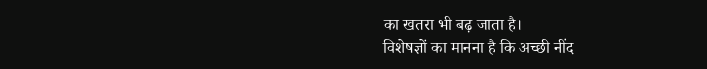का खतरा भी बढ़ जाता है।
विशेषज्ञों का मानना है कि अच्छी नींद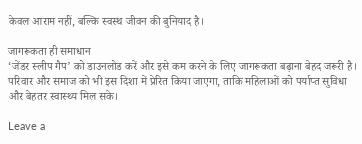केवल आराम नहीं, बल्कि स्वस्थ जीवन की बुनियाद है।

जागरूकता ही समाधान
‘जेंडर स्लीप गैप’ को डाउनलोड करें और इसे कम करने के लिए जागरूकता बढ़ाना बेहद जरूरी है। परिवार और समाज को भी इस दिशा में प्रेरित किया जाएगा, ताकि महिलाओं को पर्याप्त सुविधा और बेहतर स्वास्थ्य मिल सके।

Leave a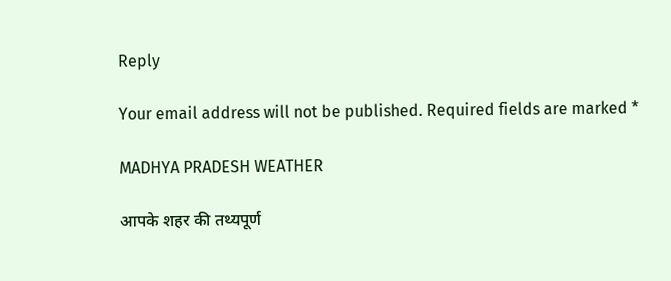Reply

Your email address will not be published. Required fields are marked *

MADHYA PRADESH WEATHER

आपके शहर की तथ्यपूर्ण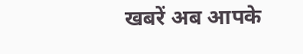खबरें अब आपके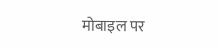मोबाइल पर